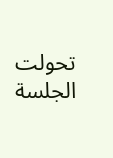تحولت الجلسة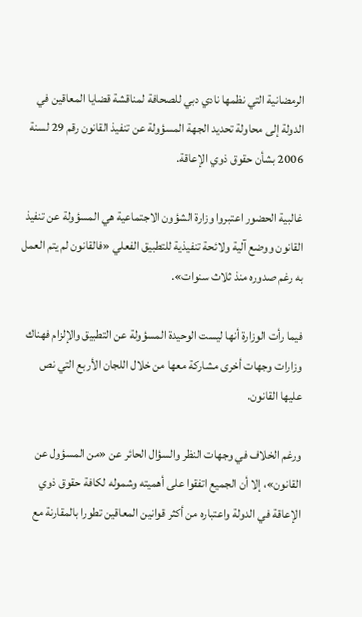الرمضانية التي نظمها نادي دبي للصحافة لمناقشة قضايا المعاقين في الدولة إلى محاولة تحديد الجهة المسؤولة عن تنفيذ القانون رقم 29 لسنة 2006 بشأن حقوق ذوي الإعاقة.

غالبية الحضور اعتبروا وزارة الشؤون الاجتماعية هي المسؤولة عن تنفيذ القانون ووضع آلية ولائحة تنفيذية للتطبيق الفعلي «فالقانون لم يتم العمل به رغم صدوره منذ ثلاث سنوات».

فيما رأت الوزارة أنها ليست الوحيدة المسؤولة عن التطبيق والإلزام فهناك وزارات وجهات أخرى مشاركة معها من خلال اللجان الأربع التي نص عليها القانون.

ورغم الخلاف في وجهات النظر والسؤال الحائر عن «من المسؤول عن القانون»، إلا أن الجميع اتفقوا على أهميته وشموله لكافة حقوق ذوي الإعاقة في الدولة واعتباره من أكثر قوانين المعاقين تطورا بالمقارنة مع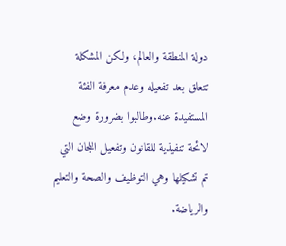دولة المنطقة والعالم، ولكن المشكلة تتعلق بعد تفعيله وعدم معرفة الفئة المستفيدة عنه.وطالبوا بضرورة وضع لائحة تنفيذية للقانون وتفعيل اللجان التي تم تشكيلها وهي التوظيف والصحة والتعليم والرياضة.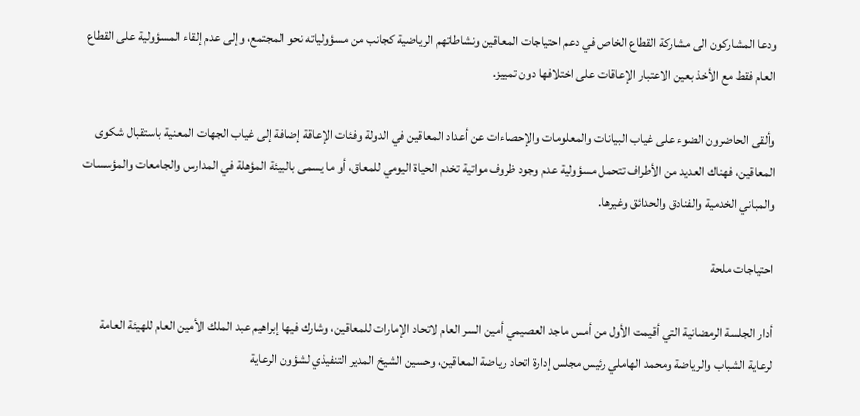ودعا المشاركون الى مشاركة القطاع الخاص في دعم احتياجات المعاقين ونشاطاتهم الرياضية كجانب من مسؤولياته نحو المجتمع، وإلى عدم إلقاء المسؤولية على القطاع العام فقط مع الأخذ بعين الاعتبار الإعاقات على اختلافها دون تمييز.

وألقى الحاضرون الضوء على غياب البيانات والمعلومات والإحصاءات عن أعداد المعاقين في الدولة وفئات الإعاقة إضافة إلى غياب الجهات المعنية باستقبال شكوى المعاقين، فهناك العديد من الأطراف تتحمل مسؤولية عدم وجود ظروف مواتية تخدم الحياة اليومي للمعاق، أو ما يسمى بالبيئة المؤهلة في المدارس والجامعات والمؤسسات والمباني الخدمية والفنادق والحدائق وغيرها.

احتياجات ملحة

أدار الجلسة الرمضانية التي أقيمت الأول من أمس ماجد العصيمي أمين السر العام لاتحاد الإمارات للمعاقين، وشارك فيها إبراهيم عبد الملك الأمين العام للهيئة العامة لرعاية الشباب والرياضة ومحمد الهاملي رئيس مجلس إدارة اتحاد رياضة المعاقين، وحسين الشيخ المدير التنفيذي لشؤون الرعاية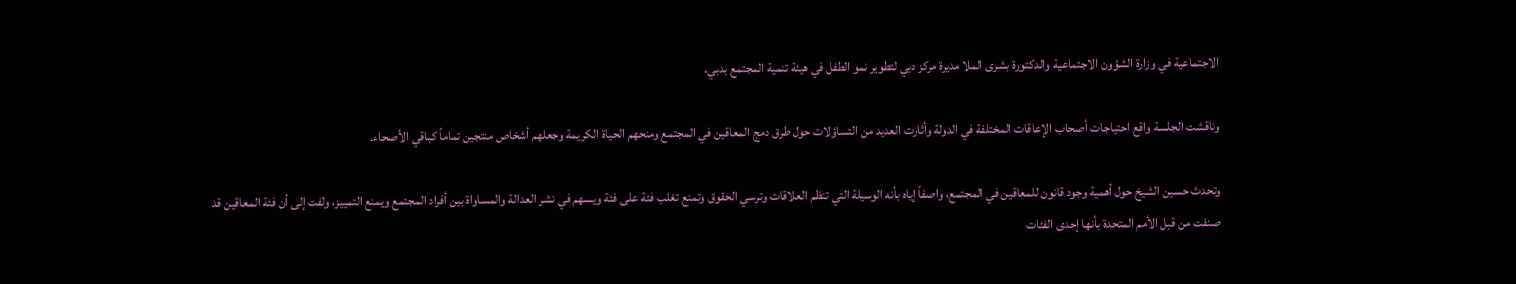الاجتماعية في وزارة الشؤون الاجتماعية والدكتورة بشرى الملا مديرة مركز دبي لتطوير نمو الطفل في هيئة تنمية المجتمع بدبي.

وناقشت الجلسة واقع احتياجات أصحاب الإعاقات المختلفة في الدولة وأثارت العديد من التساؤلات حول طرق دمج المعاقين في المجتمع ومنحهم الحياة الكريمة وجعلهم أشخاص منتجين تماماً كباقي الأصحاء.

وتحدث حسين الشيخ حول أهمية وجود قانون للمعاقين في المجتمع، واصفاً إياه بأنه الوسيلة التي تنظم العلاقات وترسي الحقوق وتمنع تغلب فئة على فئة ويسهم في نشر العدالة والمساواة بين أفراد المجتمع ويمنع التمييز، ولفت إلى أن فئة المعاقين قد صنفت من قبل الأمم المتحدة بأنها إحدى الفئات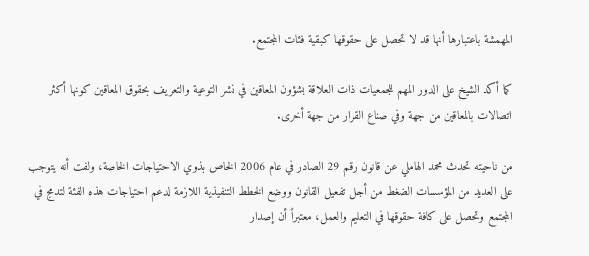المهمشة باعتبارها أنها قد لا تحصل على حقوقها كبقية فئات المجتمع.

كما أكد الشيخ على الدور المهم للجمعيات ذات العلاقة بشؤون المعاقين في نشر التوعية والتعريف بحقوق المعاقين كونها أكثر اتصالات بالمعاقين من جهة وفي صناع القرار من جهة أخرى.

من ناحيته تحدث محمد الهاملي عن قانون رقم 29 الصادر في عام 2006 الخاص بذوي الاحتياجات الخاصة، ولفت أنه يتوجب على العديد من المؤسسات الضغط من أجل تفعيل القانون ووضع الخطط التنفيذية اللازمة لدعم احتياجات هذه الفئة لتدمج في المجتمع وتحصل على كافة حقوقها في التعليم والعمل، معتبراً أن إصدار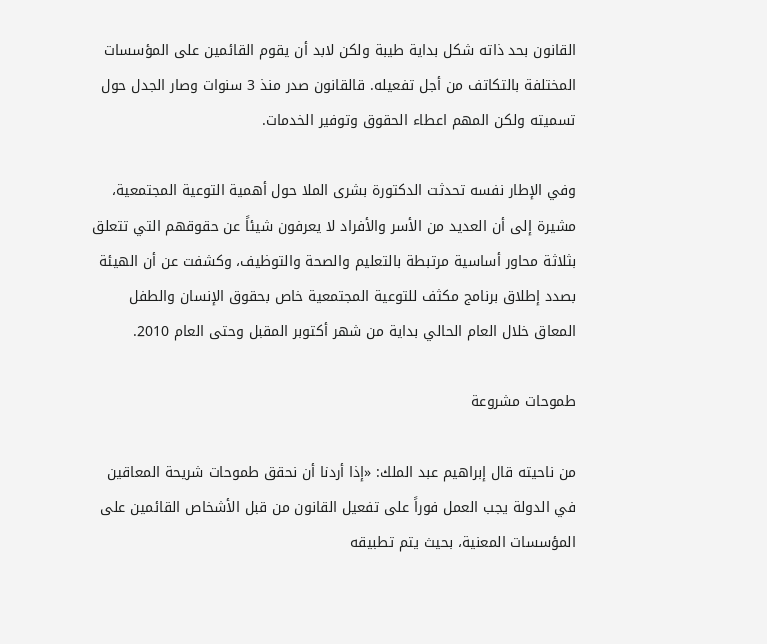القانون بحد ذاته شكل بداية طيبة ولكن لابد أن يقوم القائمين على المؤسسات المختلفة بالتكاتف من أجل تفعيله. قالقانون صدر منذ 3 سنوات وصار الجدل حول تسميته ولكن المهم اعطاء الحقوق وتوفير الخدمات.

وفي الإطار نفسه تحدثت الدكتورة بشرى الملا حول أهمية التوعية المجتمعية، مشيرة إلى أن العديد من الأسر والأفراد لا يعرفون شيئاً عن حقوقهم التي تتعلق بثلاثة محاور أساسية مرتبطة بالتعليم والصحة والتوظيف، وكشفت عن أن الهيئة بصدد إطلاق برنامج مكثف للتوعية المجتمعية خاص بحقوق الإنسان والطفل المعاق خلال العام الحالي بداية من شهر أكتوبر المقبل وحتى العام 2010.

طموحات مشروعة

من ناحيته قال إبراهيم عبد الملك: «إذا أردنا أن نحقق طموحات شريحة المعاقين في الدولة يجب العمل فوراً على تفعيل القانون من قبل الأشخاص القائمين على المؤسسات المعنية، بحيث يتم تطبيقه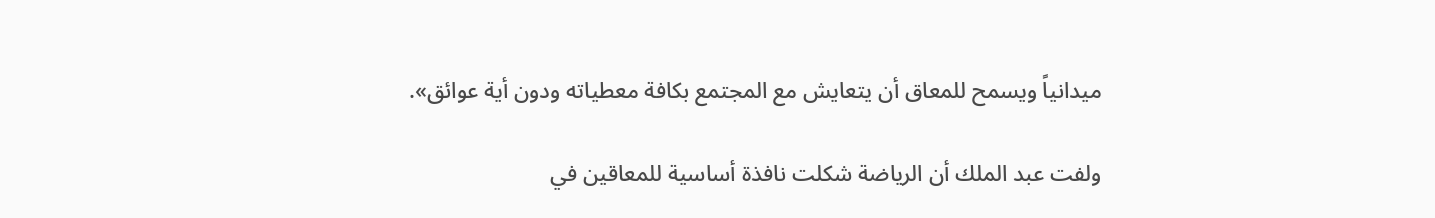ميدانياً ويسمح للمعاق أن يتعايش مع المجتمع بكافة معطياته ودون أية عوائق».

ولفت عبد الملك أن الرياضة شكلت نافذة أساسية للمعاقين في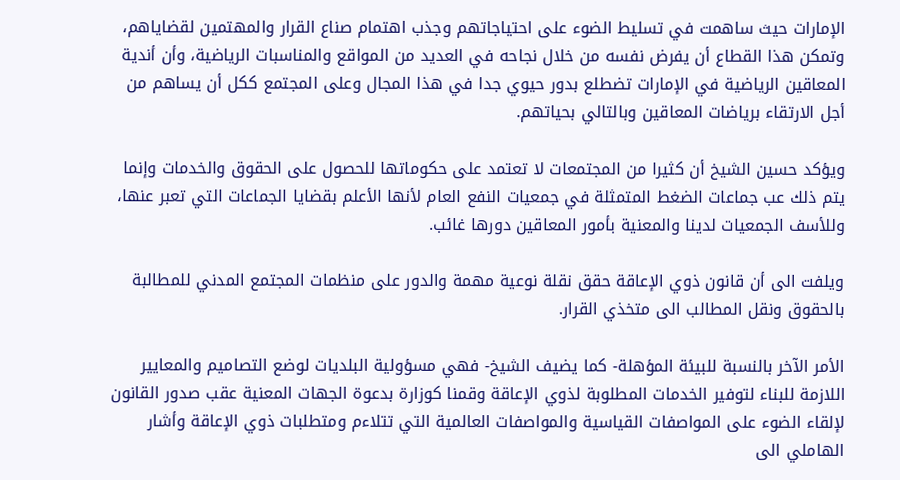الإمارات حيث ساهمت في تسليط الضوء على احتياجاتهم وجذب اهتمام صناع القرار والمهتمين لقضاياهم، وتمكن هذا القطاع أن يفرض نفسه من خلال نجاحه في العديد من المواقع والمناسبات الرياضية، وأن أندية المعاقين الرياضية في الإمارات تضطلع بدور حيوي جدا في هذا المجال وعلى المجتمع ككل أن يساهم من أجل الارتقاء برياضات المعاقين وبالتالي بحياتهم.

ويؤكد حسين الشيخ أن كثيرا من المجتمعات لا تعتمد على حكوماتها للحصول على الحقوق والخدمات وإنما يتم ذلك عب جماعات الضغط المتمثلة في جمعيات النفع العام لأنها الأعلم بقضايا الجماعات التي تعبر عنها، وللأسف الجمعيات لدينا والمعنية بأمور المعاقين دورها غائب.

ويلفت الى أن قانون ذوي الإعاقة حقق نقلة نوعية مهمة والدور على منظمات المجتمع المدني للمطالبة بالحقوق ونقل المطالب الى متخذي القرار.

الأمر الآخر بالنسبة للبيئة المؤهلة- كما يضيف الشيخ- فهي مسؤولية البلديات لوضع التصاميم والمعايير اللازمة للبناء لتوفير الخدمات المطلوبة لذوي الإعاقة وقمنا كوزارة بدعوة الجهات المعنية عقب صدور القانون لإلقاء الضوء على المواصفات القياسية والمواصفات العالمية التي تتلاءم ومتطلبات ذوي الإعاقة وأشار الهاملي الى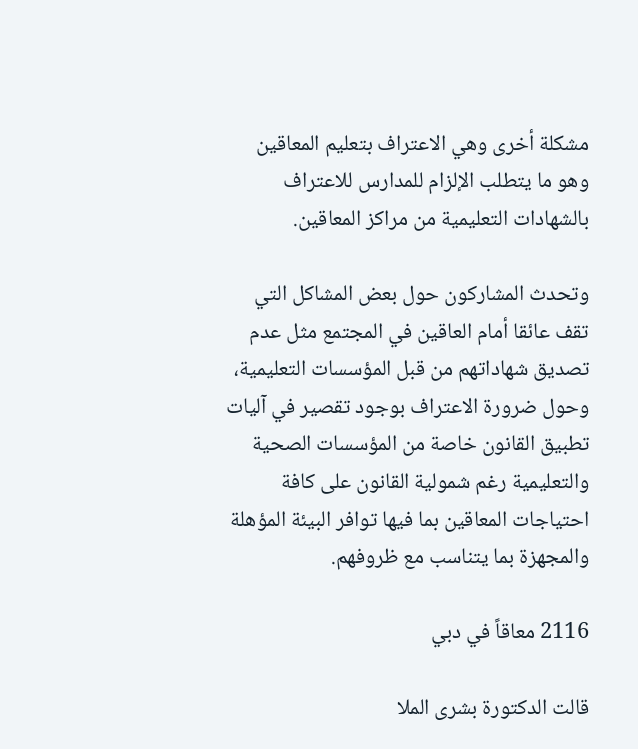مشكلة أخرى وهي الاعتراف بتعليم المعاقين وهو ما يتطلب الإلزام للمدارس للاعتراف بالشهادات التعليمية من مراكز المعاقين.

وتحدث المشاركون حول بعض المشاكل التي تقف عائقا أمام العاقين في المجتمع مثل عدم تصديق شهاداتهم من قبل المؤسسات التعليمية، وحول ضرورة الاعتراف بوجود تقصير في آليات تطبيق القانون خاصة من المؤسسات الصحية والتعليمية رغم شمولية القانون على كافة احتياجات المعاقين بما فيها توافر البيئة المؤهلة والمجهزة بما يتناسب مع ظروفهم.

2116 معاقاً في دبي

قالت الدكتورة بشرى الملا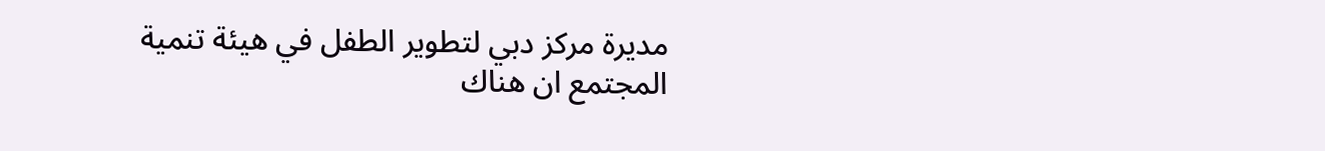مديرة مركز دبي لتطوير الطفل في هيئة تنمية المجتمع ان هناك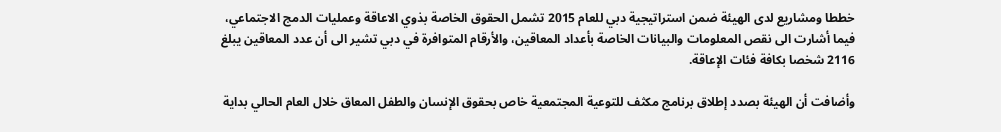خططا ومشاريع لدى الهيئة ضمن استراتيجية دبي للعام 2015 تشمل الحقوق الخاصة بذوي الاعاقة وعمليات الدمج الاجتماعي، فيما أشارت الى نقص المعلومات والبيانات الخاصة بأعداد المعاقين، والأرقام المتوافرة في دبي تشير الى أن عدد المعاقين يبلغ 2116 شخصا بكافة فئات الإعاقة.

وأضافت أن الهيئة بصدد إطلاق برنامج مكثف للتوعية المجتمعية خاص بحقوق الإنسان والطفل المعاق خلال العام الحالي بداية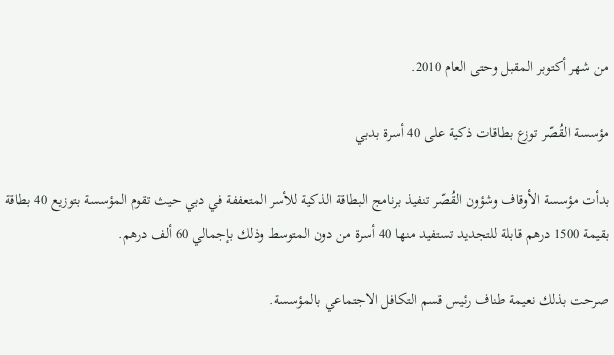من شهر أكتوبر المقبل وحتى العام 2010.

مؤسسة القُصّر توزع بطاقات ذكية على 40 أسرة بدبي

بدأت مؤسسة الأوقاف وشؤون القُصّر تنفيذ برنامج البطاقة الذكية للأسر المتعففة في دبي حيث تقوم المؤسسة بتوزيع 40 بطاقة بقيمة 1500 درهم قابلة للتجديد تستفيد منها 40 أسرة من دون المتوسط وذلك بإجمالي 60 ألف درهم.

صرحت بذلك نعيمة طناف رئيس قسم التكافل الاجتماعي بالمؤسسة.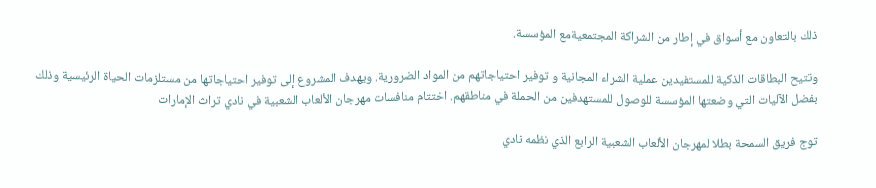ذلك بالتعاون مع أسواق في إطار من الشراكة المجتمعيةمع المؤسسة.

وتتيح البطاقات الذكية للمستفيدين عملية الشراء المجانية و توفير احتياجاتهم من المواد الضرورية. ويهدف المشروع إلى توفير احتياجاتها من مستلزمات الحياة الرئيسية وذلك بفضل الآليات التي وضعتها المؤسسة للوصول للمستهدفين من الحملة في مناطقهم. اختتام منافسات مهرجان الألعاب الشعبية في نادي تراث الإمارات

توج فريق السمحة بطلا لمهرجان الألعاب الشعبية الرابع الذي نظمه نادي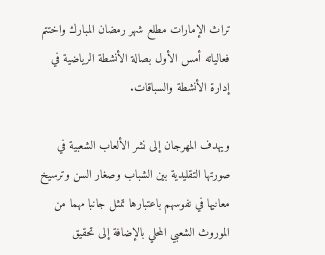تراث الإمارات مطلع شهر رمضان المبارك واختتم فعالياته أمس الأول بصالة الأنشطة الرياضية في إدارة الأنشطة والسباقات.

ويهدف المهرجان إلى نشر الألعاب الشعبية في صورتها التقليدية بين الشباب وصغار السن وترسيخ معانيها في نفوسهم باعتبارها تمثل جانبا مهما من الموروث الشعبي المحلي بالإضافة إلى تحقيق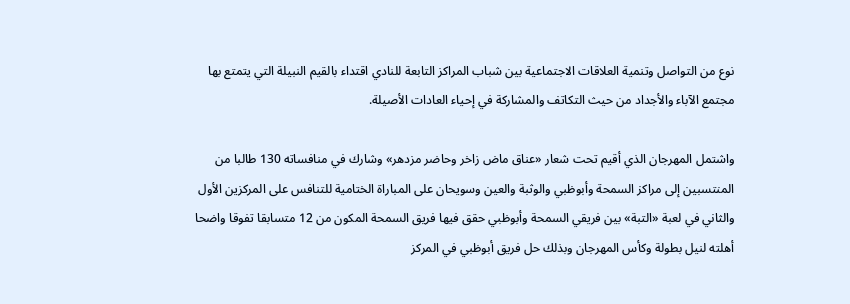نوع من التواصل وتنمية العلاقات الاجتماعية بين شباب المراكز التابعة للنادي اقتداء بالقيم النبيلة التي يتمتع بها مجتمع الآباء والأجداد من حيث التكاتف والمشاركة في إحياء العادات الأصيلة.

واشتمل المهرجان الذي أقيم تحت شعار «عناق ماض زاخر وحاضر مزدهر» وشارك في منافساته 130 طالبا من المنتسبين إلى مراكز السمحة وأبوظبي والوثبة والعين وسويحان على المباراة الختامية للتنافس على المركزين الأول والثاني في لعبة «التبة» بين فريقي السمحة وأبوظبي حقق فيها فريق السمحة المكون من 12 متسابقا تفوقا واضحا أهلته لنيل بطولة وكأس المهرجان وبذلك حل فريق أبوظبي في المركز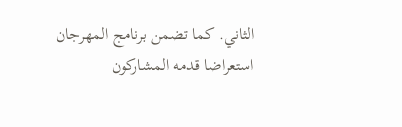الثاني. كما تضمن برنامج المهرجان استعراضا قدمه المشاركون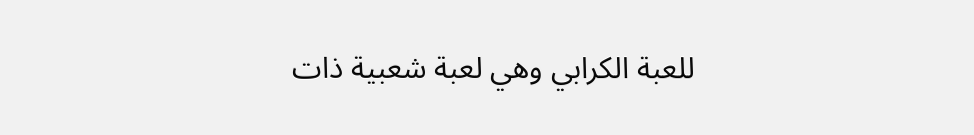للعبة الكرابي وهي لعبة شعبية ذات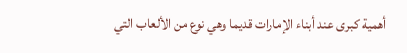أهمية كبرى عند أبناء الإمارات قديما وهي نوع من الألعاب التي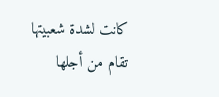كانت لشدة شعبيتها تقام من أجلها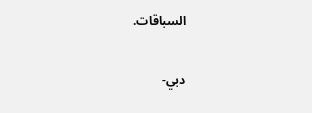السباقات.

دبي-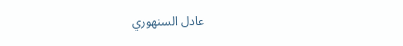عادل السنهوري